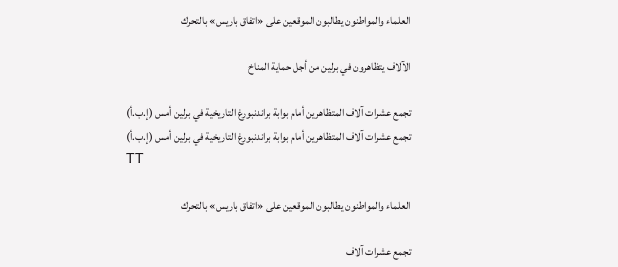العلماء والمواطنون يطالبون الموقعين على «اتفاق باريس» بالتحرك

الآلاف يتظاهرون في برلين من أجل حماية المناخ

تجمع عشرات آلاف المتظاهرين أمام بوابة براندنبورغ التاريخية في برلين أمس (إ.ب.أ)
تجمع عشرات آلاف المتظاهرين أمام بوابة براندنبورغ التاريخية في برلين أمس (إ.ب.أ)
TT

العلماء والمواطنون يطالبون الموقعين على «اتفاق باريس» بالتحرك

تجمع عشرات آلاف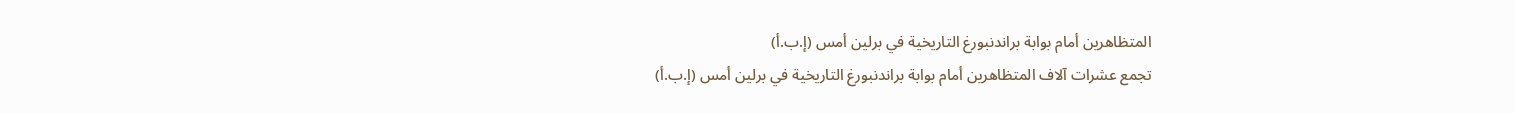المتظاهرين أمام بوابة براندنبورغ التاريخية في برلين أمس (إ.ب.أ)
تجمع عشرات آلاف المتظاهرين أمام بوابة براندنبورغ التاريخية في برلين أمس (إ.ب.أ)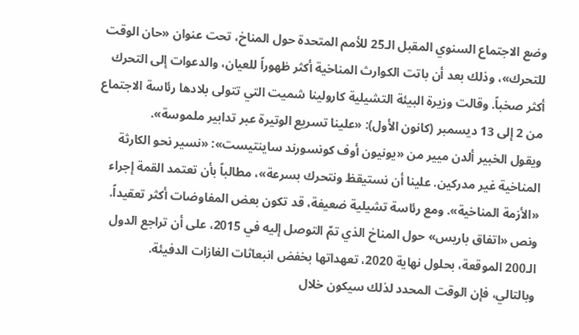وضع الاجتماع السنوي المقبل الـ25 للأمم المتحدة حول المناخ، تحت عنوان «حان الوقت للتحرك»، وذلك بعد أن باتت الكوارث المناخية أكثر ظهوراً للعيان، والدعوات إلى التحرك أكثر صخباً. وقالت وزيرة البيئة التشيلية كارولينا شميت التي تتولى بلادها رئاسة الاجتماع من 2 إلى 13 ديسمبر (كانون الأول): «علينا تسريع الوتيرة عبر تدابير ملموسة».
ويقول الخبير ألدن ميير من «يونيون أوف كونسورند ساينتيست»: «نسير نحو الكارثة المناخية غير مدركين. علينا أن نستيقظ ونتحرك بسرعة»، مطالباً بأن تعتمد القمة إجراء «الأزمة المناخية». ومع رئاسة تشيلية ضعيفة، قد تكون بعض المفاوضات أكثر تعقيداً. ونص «اتفاق باريس» حول المناخ الذي تمّ التوصل إليه في 2015، على أن تراجع الدول الـ200 الموقعة، بحلول نهاية 2020، تعهداتها بخفض انبعاثات الغازات الدفيئة.
وبالتالي، فإن الوقت المحدد لذلك سيكون خلال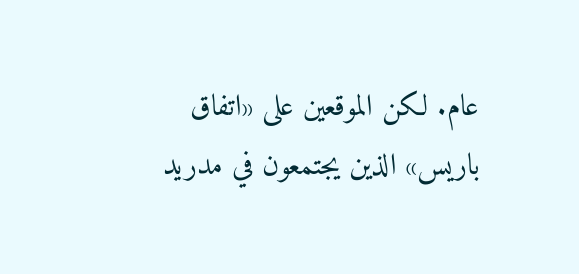عام. لكن الموقعين على «اتفاق باريس» الذين يجتمعون في مدريد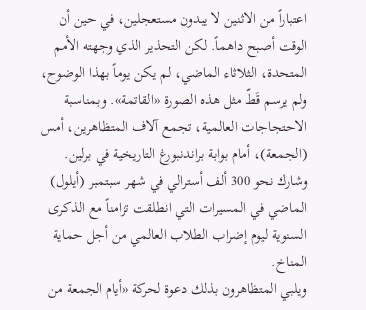اعتباراً من الاثنين لا يبدون مستعجلين، في حين أن الوقت أصبح داهماً. لكن التحذير الذي وجهته الأمم المتحدة، الثلاثاء الماضي، لم يكن يوماً بهذا الوضوح، ولم يرسم قَطّ مثل هذه الصورة «القاتمة». وبمناسبة الاحتجاجات العالمية، تجمع آلاف المتظاهرين، أمس (الجمعة)، أمام بوابة براندنبورغ التاريخية في برلين. وشارك نحو 300 ألف أسترالي في شهر سبتمبر (أيلول) الماضي في المسيرات التي انطلقت تزامناً مع الذكرى السنوية ليوم إضراب الطلاب العالمي من أجل حماية المناخ.
ويلبي المتظاهرون بذلك دعوة لحركة «أيام الجمعة من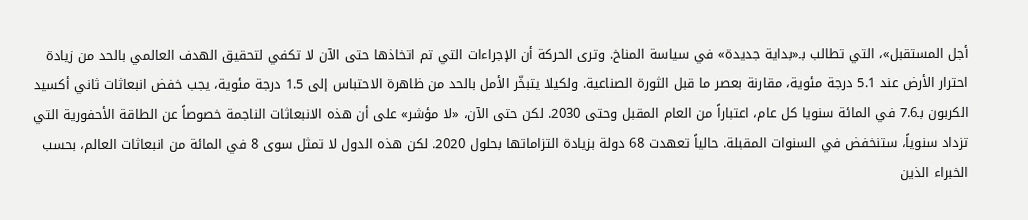أجل المستقبل»، التي تطالب بـ«بداية جديدة» في سياسة المناخ. وترى الحركة أن الإجراءات التي تم اتخاذها حتى الآن لا تكفي لتحقيق الهدف العالمي بالحد من زيادة احترار الأرض عند 5.1 درجة مئوية، مقارنة بعصر ما قبل الثورة الصناعية. ولكيلا يتبخّر الأمل بالحد من ظاهرة الاحتباس إلى 1.5 درجة مئوية، يجب خفض انبعاثات ثاني أكسيد الكربون بـ7.6 في المائة سنويا كل عام، اعتباراً من العام المقبل وحتى 2030. لكن حتى الآن، «لا مؤشر» على أن هذه الانبعاثات الناجمة خصوصاً عن الطاقة الأحفورية التي تزداد سنوياً، ستنخفض في السنوات المقبلة. حالياً تعهدت 68 دولة بزيادة التزاماتها بحلول 2020. لكن هذه الدول لا تمثل سوى 8 في المائة من انبعاثات العالم، بحسب الخبراء الذين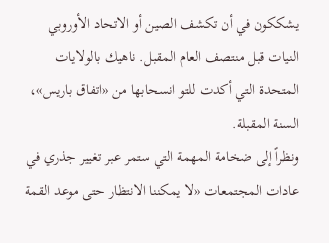يشككون في أن تكشف الصين أو الاتحاد الأوروبي النيات قبل منتصف العام المقبل. ناهيك بالولايات المتحدة التي أكدت للتو انسحابها من «اتفاق باريس»، السنة المقبلة.
ونظراً إلى ضخامة المهمة التي ستمر عبر تغيير جذري في عادات المجتمعات «لا يمكننا الانتظار حتى موعد القمة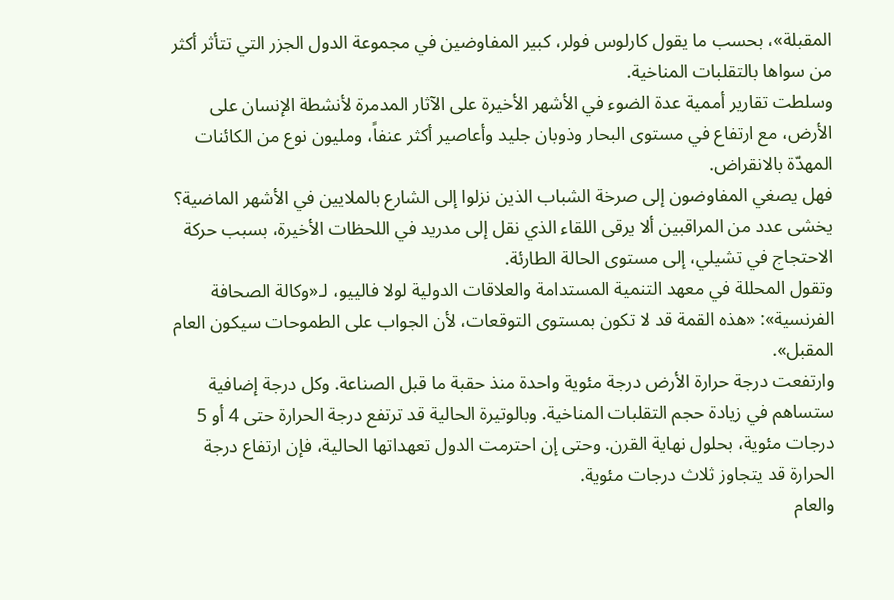المقبلة»، بحسب ما يقول كارلوس فولر، كبير المفاوضين في مجموعة الدول الجزر التي تتأثر أكثر من سواها بالتقلبات المناخية.
وسلطت تقارير أممية عدة الضوء في الأشهر الأخيرة على الآثار المدمرة لأنشطة الإنسان على الأرض، مع ارتفاع في مستوى البحار وذوبان جليد وأعاصير أكثر عنفاً، ومليون نوع من الكائنات المهدّة بالانقراض.
فهل يصغي المفاوضون إلى صرخة الشباب الذين نزلوا إلى الشارع بالملايين في الأشهر الماضية؟ يخشى عدد من المراقبين ألا يرقى اللقاء الذي نقل إلى مدريد في اللحظات الأخيرة، بسبب حركة الاحتجاج في تشيلي، إلى مستوى الحالة الطارئة.
وتقول المحللة في معهد التنمية المستدامة والعلاقات الدولية لولا فالييو، لـ«وكالة الصحافة الفرنسية»: «هذه القمة قد لا تكون بمستوى التوقعات، لأن الجواب على الطموحات سيكون العام المقبل».
وارتفعت درجة حرارة الأرض درجة مئوية واحدة منذ حقبة ما قبل الصناعة. وكل درجة إضافية ستساهم في زيادة حجم التقلبات المناخية. وبالوتيرة الحالية قد ترتفع درجة الحرارة حتى 4 أو 5 درجات مئوية، بحلول نهاية القرن. وحتى إن احترمت الدول تعهداتها الحالية، فإن ارتفاع درجة الحرارة قد يتجاوز ثلاث درجات مئوية.
والعام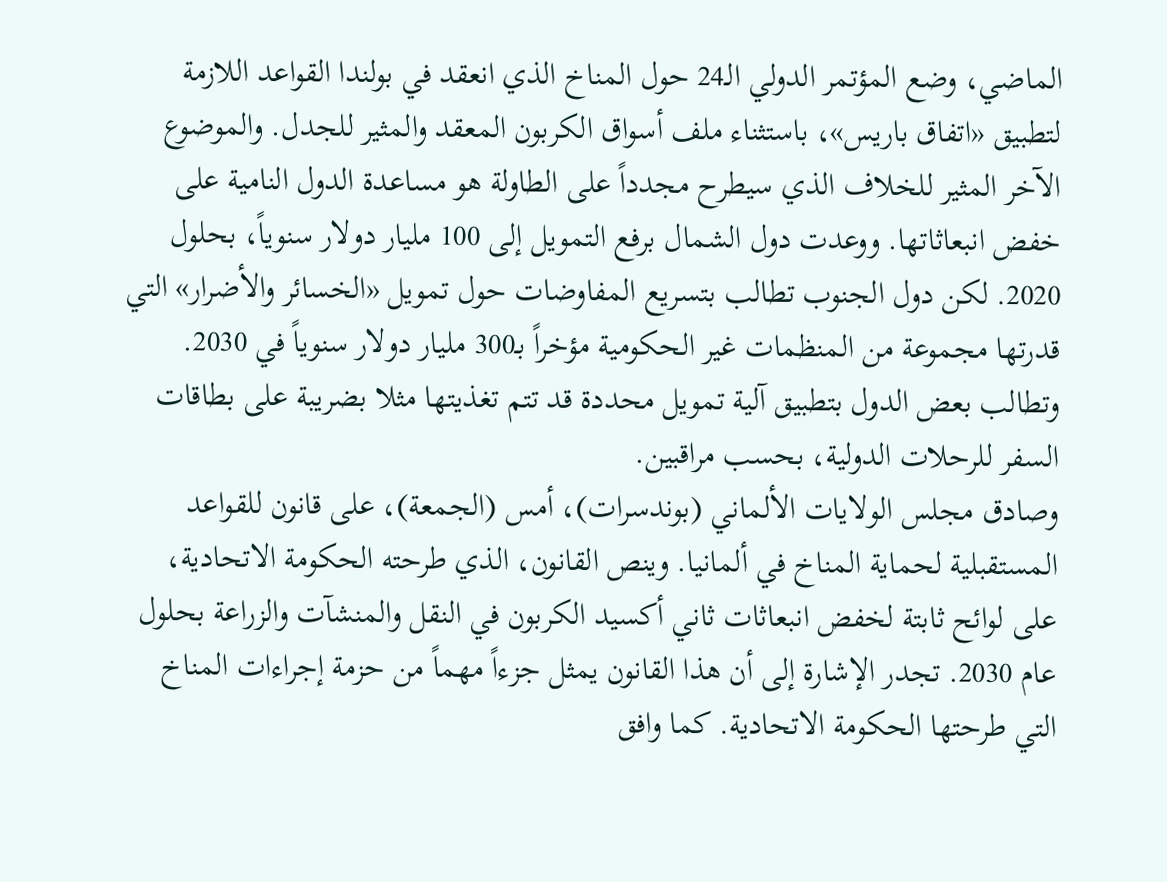الماضي، وضع المؤتمر الدولي الـ24 حول المناخ الذي انعقد في بولندا القواعد اللازمة لتطبيق «اتفاق باريس»، باستثناء ملف أسواق الكربون المعقد والمثير للجدل. والموضوع الآخر المثير للخلاف الذي سيطرح مجدداً على الطاولة هو مساعدة الدول النامية على خفض انبعاثاتها. ووعدت دول الشمال برفع التمويل إلى 100 مليار دولار سنوياً، بحلول 2020. لكن دول الجنوب تطالب بتسريع المفاوضات حول تمويل «الخسائر والأضرار» التي قدرتها مجموعة من المنظمات غير الحكومية مؤخراً بـ300 مليار دولار سنوياً في 2030. وتطالب بعض الدول بتطبيق آلية تمويل محددة قد تتم تغذيتها مثلا بضريبة على بطاقات السفر للرحلات الدولية، بحسب مراقبين.
وصادق مجلس الولايات الألماني (بوندسرات)، أمس (الجمعة)، على قانون للقواعد المستقبلية لحماية المناخ في ألمانيا. وينص القانون، الذي طرحته الحكومة الاتحادية، على لوائح ثابتة لخفض انبعاثات ثاني أكسيد الكربون في النقل والمنشآت والزراعة بحلول عام 2030. تجدر الإشارة إلى أن هذا القانون يمثل جزءاً مهماً من حزمة إجراءات المناخ التي طرحتها الحكومة الاتحادية. كما وافق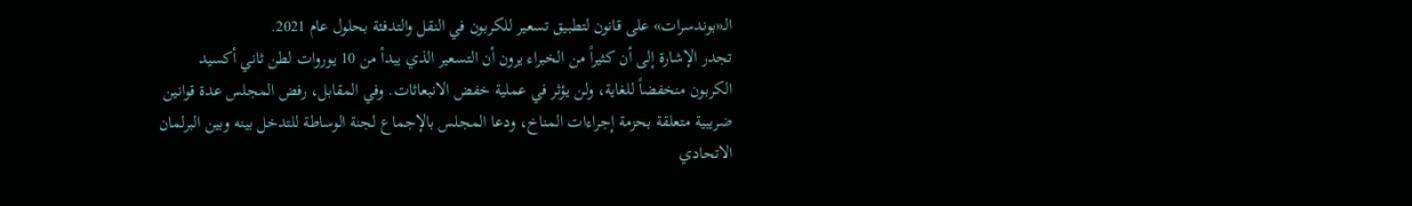الـ«بوندسرات» على قانون لتطبيق تسعير للكربون في النقل والتدفئة بحلول عام 2021.
تجدر الإشارة إلى أن كثيراً من الخبراء يرون أن التسعير الذي يبدأ من 10 يوروات لطن ثاني أكسيد الكربون منخفضاً للغاية، ولن يؤثر في عملية خفض الانبعاثات. وفي المقابل، رفض المجلس عدة قوانين ضريبية متعلقة بحزمة إجراءات المناخ، ودعا المجلس بالإجماع لجنة الوساطة للتدخل بينه وبين البرلمان الاتحادي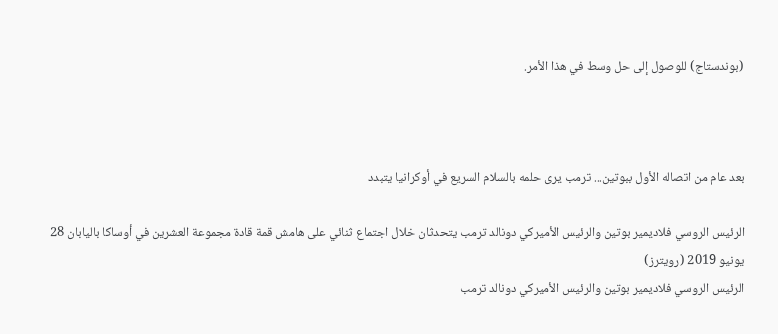(بوندستاج) للوصول إلى حل وسط في هذا الأمر.



بعد عام من اتصاله الأول ببوتين... ترمب يرى حلمه بالسلام السريع في أوكرانيا يتبدد

الرئيس الروسي فلاديمير بوتين والرئيس الأميركي دونالد ترمب يتحدثان خلال اجتماع ثنائي على هامش قمة قادة مجموعة العشرين في أوساكا باليابان 28 يونيو 2019 (رويترز)
الرئيس الروسي فلاديمير بوتين والرئيس الأميركي دونالد ترمب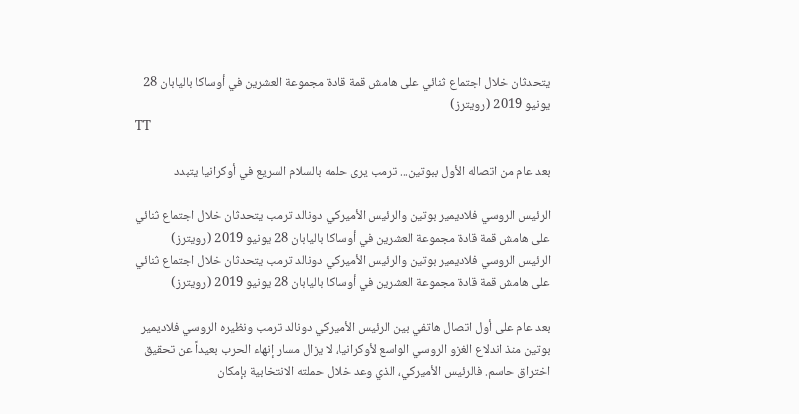يتحدثان خلال اجتماع ثنائي على هامش قمة قادة مجموعة العشرين في أوساكا باليابان 28 يونيو 2019 (رويترز)
TT

بعد عام من اتصاله الأول ببوتين... ترمب يرى حلمه بالسلام السريع في أوكرانيا يتبدد

الرئيس الروسي فلاديمير بوتين والرئيس الأميركي دونالد ترمب يتحدثان خلال اجتماع ثنائي على هامش قمة قادة مجموعة العشرين في أوساكا باليابان 28 يونيو 2019 (رويترز)
الرئيس الروسي فلاديمير بوتين والرئيس الأميركي دونالد ترمب يتحدثان خلال اجتماع ثنائي على هامش قمة قادة مجموعة العشرين في أوساكا باليابان 28 يونيو 2019 (رويترز)

بعد عام على أول اتصال هاتفي بين الرئيس الأميركي دونالد ترمب ونظيره الروسي فلاديمير بوتين منذ اندلاع الغزو الروسي الواسع لأوكرانيا، لا يزال مسار إنهاء الحرب بعيداً عن تحقيق اختراق حاسم. فالرئيس الأميركي، الذي وعد خلال حملته الانتخابية بإمكان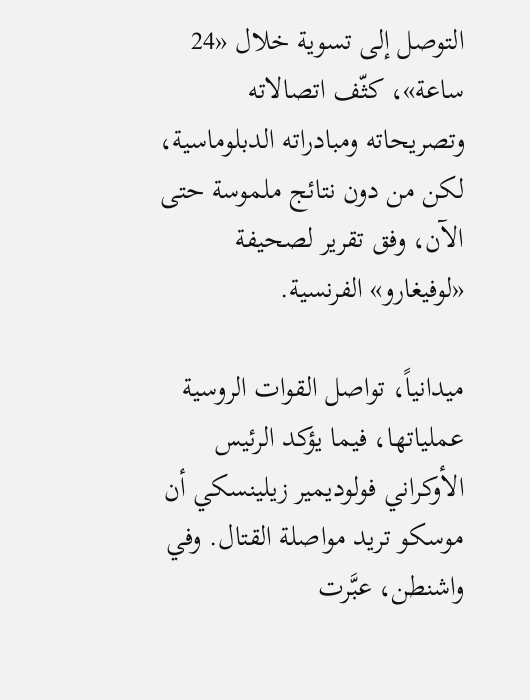التوصل إلى تسوية خلال «24 ساعة»، كثّف اتصالاته وتصريحاته ومبادراته الدبلوماسية، لكن من دون نتائج ملموسة حتى الآن، وفق تقرير لصحيفة «لوفيغارو» الفرنسية.

ميدانياً، تواصل القوات الروسية عملياتها، فيما يؤكد الرئيس الأوكراني فولوديمير زيلينسكي أن موسكو تريد مواصلة القتال. وفي واشنطن، عبَّرت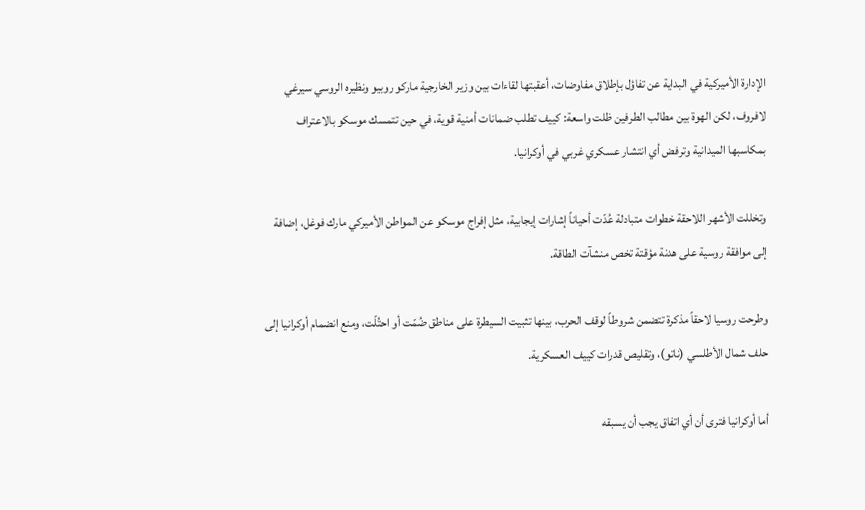الإدارة الأميركية في البداية عن تفاؤل بإطلاق مفاوضات، أعقبتها لقاءات بين وزير الخارجية ماركو روبيو ونظيره الروسي سيرغي لافروف، لكن الهوة بين مطالب الطرفين ظلت واسعة: كييف تطلب ضمانات أمنية قوية، في حين تتمسك موسكو بالاعتراف بمكاسبها الميدانية وترفض أي انتشار عسكري غربي في أوكرانيا.

وتخللت الأشهر اللاحقة خطوات متبادلة عُدّت أحياناً إشارات إيجابية، مثل إفراج موسكو عن المواطن الأميركي مارك فوغل، إضافة إلى موافقة روسية على هدنة مؤقتة تخص منشآت الطاقة.

وطرحت روسيا لاحقاً مذكرة تتضمن شروطاً لوقف الحرب، بينها تثبيت السيطرة على مناطق ضُمّت أو احتُلّت، ومنع انضمام أوكرانيا إلى حلف شمال الأطلسي (ناتو)، وتقليص قدرات كييف العسكرية.

أما أوكرانيا فترى أن أي اتفاق يجب أن يسبقه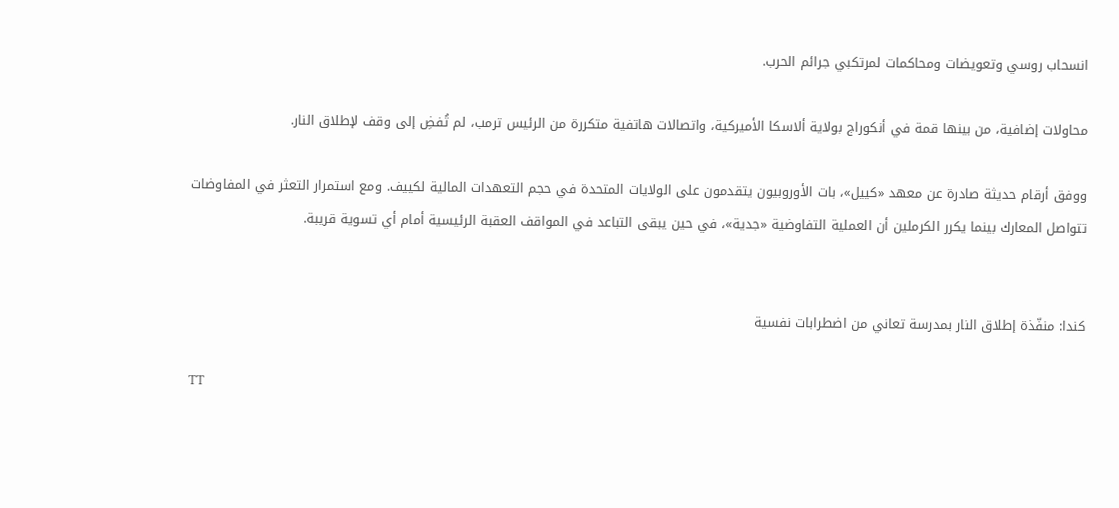انسحاب روسي وتعويضات ومحاكمات لمرتكبي جرائم الحرب.

محاولات إضافية، من بينها قمة في أنكوراج بولاية ألاسكا الأميركية، واتصالات هاتفية متكررة من الرئيس ترمب، لم تُفضِ إلى وقف لإطلاق النار.

ووفق أرقام حديثة صادرة عن معهد «كييل»، بات الأوروبيون يتقدمون على الولايات المتحدة في حجم التعهدات المالية لكييف. ومع استمرار التعثر في المفاوضات تتواصل المعارك بينما يكرر الكرملين أن العملية التفاوضية «جدية»، في حين يبقى التباعد في المواقف العقبة الرئيسية أمام أي تسوية قريبة.


كندا: منفّذة إطلاق النار بمدرسة تعاني من اضطرابات نفسية

TT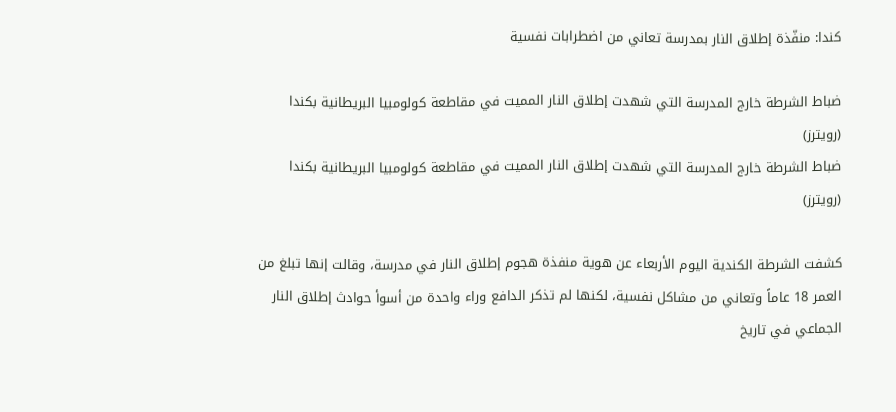كندا: منفّذة إطلاق النار بمدرسة تعاني من اضطرابات نفسية

ضباط الشرطة خارج المدرسة التي شهدت إطلاق النار المميت في مقاطعة كولومبيا البريطانية بكندا (رويترز)
ضباط الشرطة خارج المدرسة التي شهدت إطلاق النار المميت في مقاطعة كولومبيا البريطانية بكندا (رويترز)

كشفت الشرطة الكندية اليوم الأربعاء عن هوية منفذة هجوم إطلاق النار في مدرسة، وقالت إنها تبلغ من العمر 18 عاماً وتعاني من مشاكل نفسية، لكنها لم تذكر الدافع وراء واحدة من أسوأ حوادث إطلاق النار الجماعي في تاريخ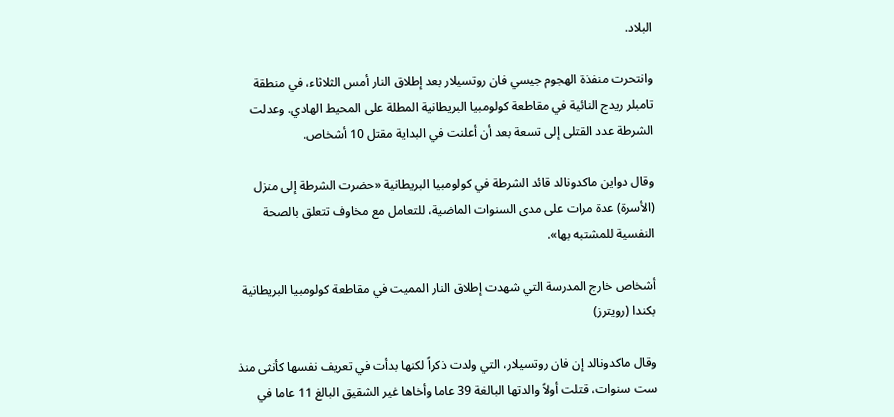البلاد.

وانتحرت منفذة الهجوم جيسي فان روتسيلار بعد إطلاق النار أمس الثلاثاء، في منطقة تامبلر ريدج النائية في مقاطعة كولومبيا البريطانية المطلة على المحيط الهادي. وعدلت الشرطة عدد القتلى إلى تسعة بعد أن أعلنت في البداية مقتل 10 أشخاص.

وقال دواين ماكدونالد قائد الشرطة في كولومبيا البريطانية «حضرت الشرطة إلى منزل (الأسرة) عدة مرات على مدى السنوات الماضية، للتعامل مع مخاوف تتعلق بالصحة النفسية للمشتبه بها».

أشخاص خارج المدرسة التي شهدت إطلاق النار المميت في مقاطعة كولومبيا البريطانية بكندا (رويترز)

وقال ماكدونالد إن فان روتسيلار، التي ولدت ذكراً لكنها بدأت في تعريف نفسها كأنثى منذ ست سنوات، قتلت أولاً والدتها البالغة 39 عاما وأخاها غير الشقيق البالغ 11 عاما في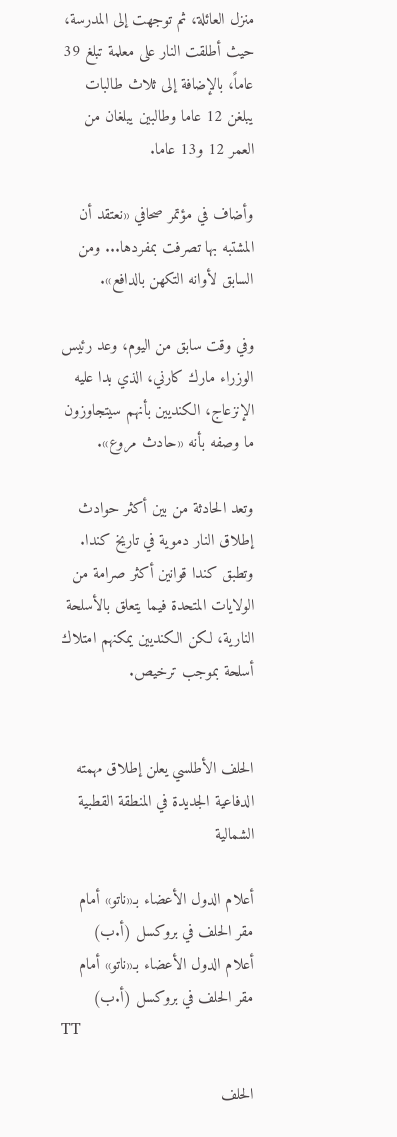منزل العائلة، ثم توجهت إلى المدرسة، حيث أطلقت النار على معلمة تبلغ 39 عاماً، بالإضافة إلى ثلاث طالبات يبلغن 12 عاما وطالبين يبلغان من العمر 12 و13 عاما.

وأضاف في مؤتمر صحافي «نعتقد أن المشتبه بها تصرفت بمفردها... ومن السابق لأوانه التكهن بالدافع».

وفي وقت سابق من اليوم، وعد رئيس الوزراء مارك كارني، الذي بدا عليه الإنزعاج، الكنديين بأنهم سيتجاوزون ما وصفه بأنه «حادث مروع».

وتعد الحادثة من بين أكثر حوادث إطلاق النار دموية في تاريخ كندا. وتطبق كندا قوانين أكثر صرامة من الولايات المتحدة فيما يتعلق بالأسلحة النارية، لكن الكنديين يمكنهم امتلاك أسلحة بموجب ترخيص.


الحلف الأطلسي يعلن إطلاق مهمته الدفاعية الجديدة في المنطقة القطبية الشمالية

أعلام الدول الأعضاء بـ«ناتو» أمام مقر الحلف في بروكسل (أ.ب)
أعلام الدول الأعضاء بـ«ناتو» أمام مقر الحلف في بروكسل (أ.ب)
TT

الحلف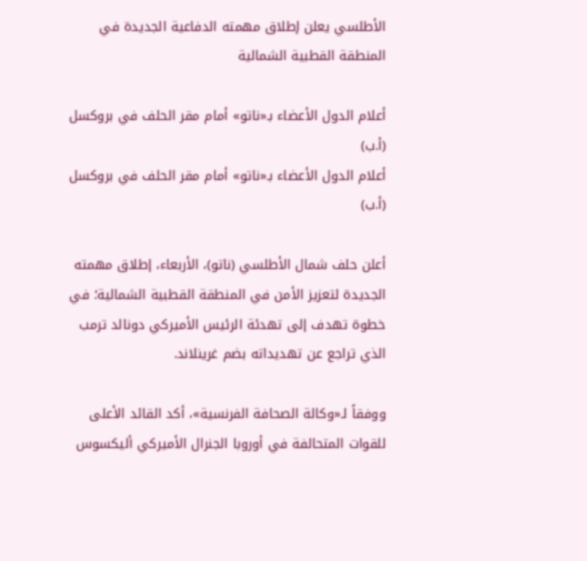الأطلسي يعلن إطلاق مهمته الدفاعية الجديدة في المنطقة القطبية الشمالية

أعلام الدول الأعضاء بـ«ناتو» أمام مقر الحلف في بروكسل (أ.ب)
أعلام الدول الأعضاء بـ«ناتو» أمام مقر الحلف في بروكسل (أ.ب)

أعلن حلف شمال الأطلسي (ناتو)، الأربعاء، إطلاق مهمته الجديدة لتعزيز الأمن في المنطقة القطبية الشمالية؛ في خطوة تهدف إلى تهدئة الرئيس الأميركي دونالد ترمب الذي تراجع عن تهديداته بضم غرينلاند.

ووفقاً لـ«وكالة الصحافة الفرنسية»، أكد القائد الأعلى للقوات المتحالفة في أوروبا الجنرال الأميركي أليكسوس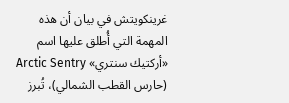غرينكويتش في بيان أن هذه المهمة التي أُطلق عليها اسم «أركتيك سنتري» Arctic Sentry (حارس القطب الشمالي)، تُبرز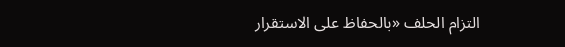التزام الحلف «بالحفاظ على الاستقرار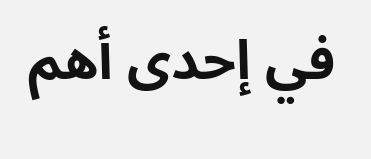في إحدى أهم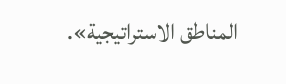المناطق الاستراتيجية».